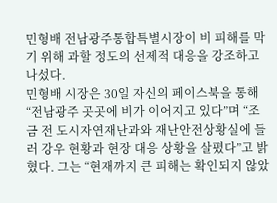민형배 전남광주통합특별시장이 비 피해를 막기 위해 과할 정도의 선제적 대응을 강조하고 나섰다.
민형배 시장은 30일 자신의 페이스북을 통해 “전남광주 곳곳에 비가 이어지고 있다”며 “조금 전 도시자연재난과와 재난안전상황실에 들러 강우 현황과 현장 대응 상황을 살폈다”고 밝혔다. 그는 “현재까지 큰 피해는 확인되지 않았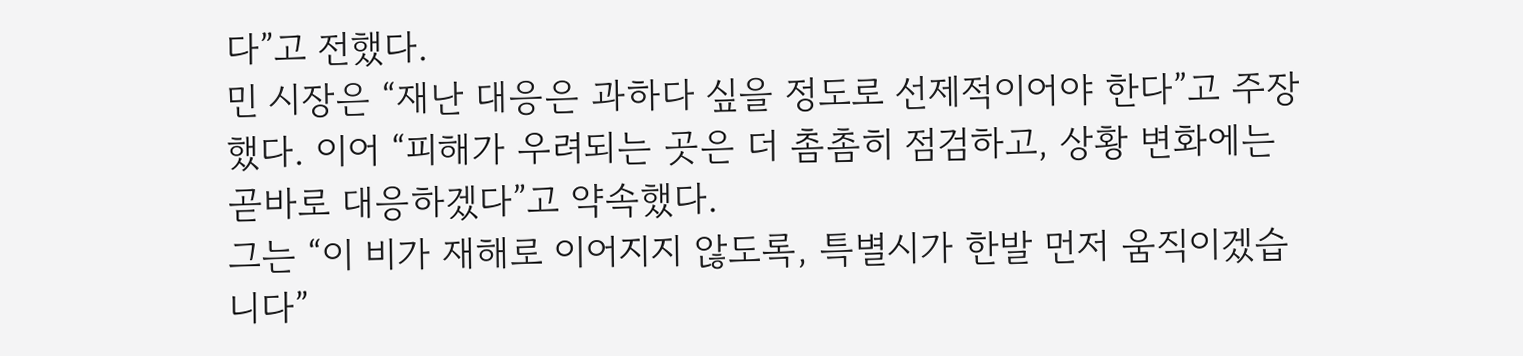다”고 전했다.
민 시장은 “재난 대응은 과하다 싶을 정도로 선제적이어야 한다”고 주장했다. 이어 “피해가 우려되는 곳은 더 촘촘히 점검하고, 상황 변화에는 곧바로 대응하겠다”고 약속했다.
그는 “이 비가 재해로 이어지지 않도록, 특별시가 한발 먼저 움직이겠습니다”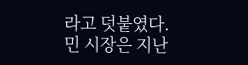라고 덧붙였다.
민 시장은 지난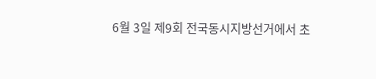6월 3일 제9회 전국동시지방선거에서 초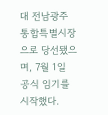대 전남광주통합특별시장으로 당선됐으며, 7월 1일 공식 임기를 시작했다.